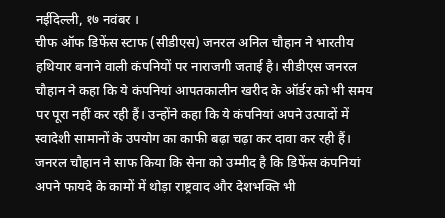नईदिल्ली, १७ नवंबर ।
चीफ ऑफ डिफेंस स्टाफ (सीडीएस) जनरल अनिल चौहान ने भारतीय हथियार बनाने वाली कंपनियों पर नाराजगी जताई है। सीडीएस जनरल चौहान ने कहा कि ये कंपनियां आपतकालीन खरीद के ऑर्डर को भी समय पर पूरा नहीं कर रही हैं। उन्होंने कहा कि ये कंपनियां अपने उत्पादों में स्वादेशी सामानों के उपयोग का काफी बढ़ा चढ़ा कर दावा कर रही हैं। जनरल चौहान ने साफ किया कि सेना को उम्मीद है कि डिफेंस कंपनियां अपने फायदे के कामों में थोड़ा राष्ट्रवाद और देशभक्ति भी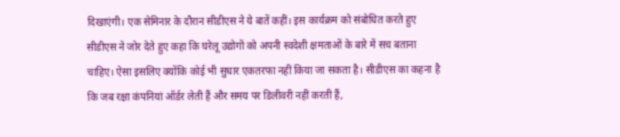दिखाएंगी। एक सेमिनार के दौरान सीडीएस ने ये बातें कहीं। इस कार्यक्रम को संबोधित करते हुए सीडीएस ने जोर देते हुए कहा कि घरेलू उद्योगों को अपनी स्वदेशी क्षमताओं के बारे में सच बताना चाहिए। ऐसा इसलिए क्योंकि कोई भी सुधार एकतरफा नहीं किया जा सकता है। सीडीएस का कहना है कि जब रक्षा कंपनियां ऑर्डर लेती हैं और समय पर डिलीवरी नहीं करती हैं,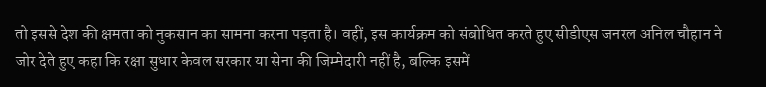तो इससे देश की क्षमता को नुकसान का सामना करना पड़ता है। वहीं, इस कार्यक्रम को संबोधित करते हुए सीडीएस जनरल अनिल चौहान ने जोर देते हुए कहा कि रक्षा सुधार केवल सरकार या सेना की जिम्मेदारी नहीं है, बल्कि इसमें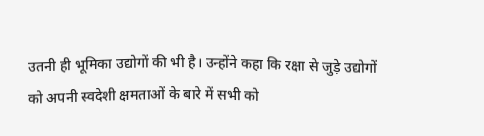उतनी ही भूमिका उद्योगों की भी है। उन्होंने कहा कि रक्षा से जुड़े उद्योगों को अपनी स्वदेशी क्षमताओं के बारे में सभी को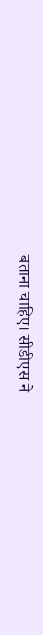बताना चाहिए। सीडीएस ने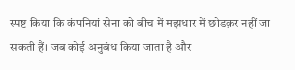स्पष्ट किया कि कंपनियां सेना को बीच में मझधार में छोडक़र नहीं जा सकती हैं। जब कोई अनुबंध किया जाता है और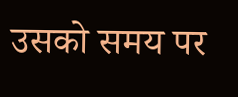उसको समय पर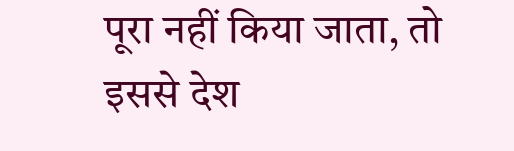पूरा नहीं किया जाता, तो इससे देश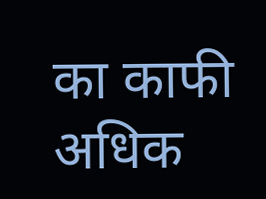का काफी अधिक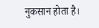नुकसान होता है।